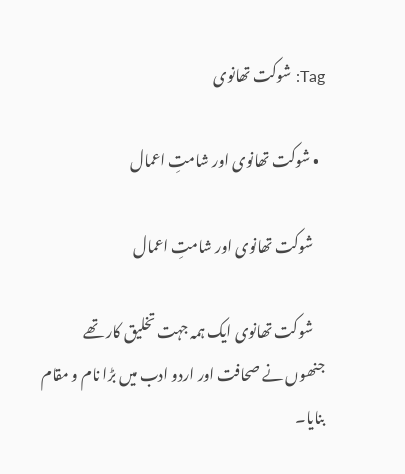Tag: شوکت تھانوی

  • شوکت تھانوی اور شامتِ اعمال

    شوکت تھانوی اور شامتِ اعمال

    شوکت تھانوی ایک ہمہ جہت تخلیق کار تھے جنھوں نے صحافت اور اردو ادب میں بڑا نام و مقام بنایا۔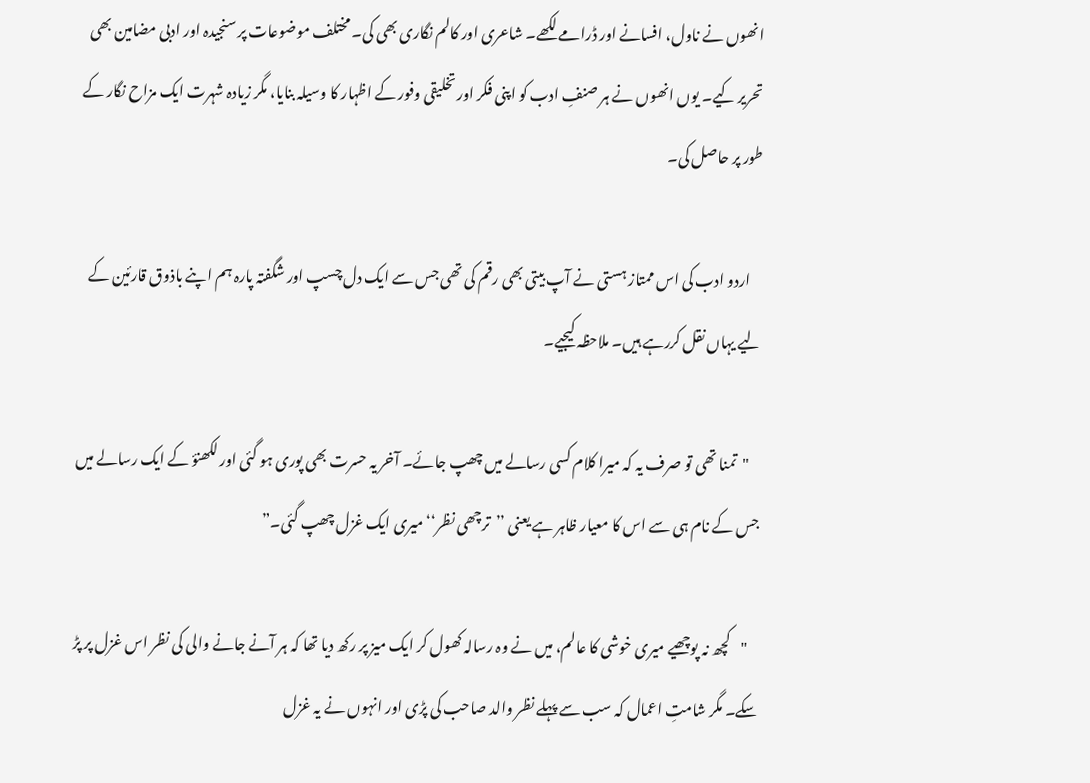انھوں‌ نے ناول، افسانے اور ڈرامے لکھے۔ شاعری اور کالم نگاری بھی کی۔ مختلف موضوعات پر سنجیدہ اور ادبی مضامین بھی تحریر کیے۔ یوں‌ انھوں نے ہر صنفِ ادب کو اپنی فکر اور تخلیقی وفور کے اظہار کا وسیلہ بنایا، مگر زیادہ شہرت ایک مزاح نگار کے طور پر حاصل کی۔

    اردو ادب کی اس ممتاز ہستی نے آپ بیتی بھی رقم کی تھی جس سے ایک دل چسپ اور شگفتہ پارہ ہم اپنے باذوق قارئین کے لیے یہاں نقل کررہے ہیں۔ ملاحظہ کیجیے۔

    "تمنا تھی تو صرف یہ کہ میرا کلام کسی رسالے میں چھپ جائے۔ آخر یہ حسرت بھی پوری ہو گئی اور لکھنؤ کے ایک رسالے میں جس کے نام ہی سے اس کا معیار ظاہر ہے یعنی ’’ترچھی نظر‘‘ میری ایک غزل چھپ گئی۔”

    "کچھ نہ پوچھیے میری خوشی کا عالم، میں نے وہ رسالہ کھول کر ایک میز پر رکھ دیا تھا کہ ہر آنے جانے والی کی نظر اس غزل پر پڑ سکے۔ مگر شامتِ اعمال کہ سب سے پہلے نظر والد صاحب کی پڑی اور انہوں نے یہ غزل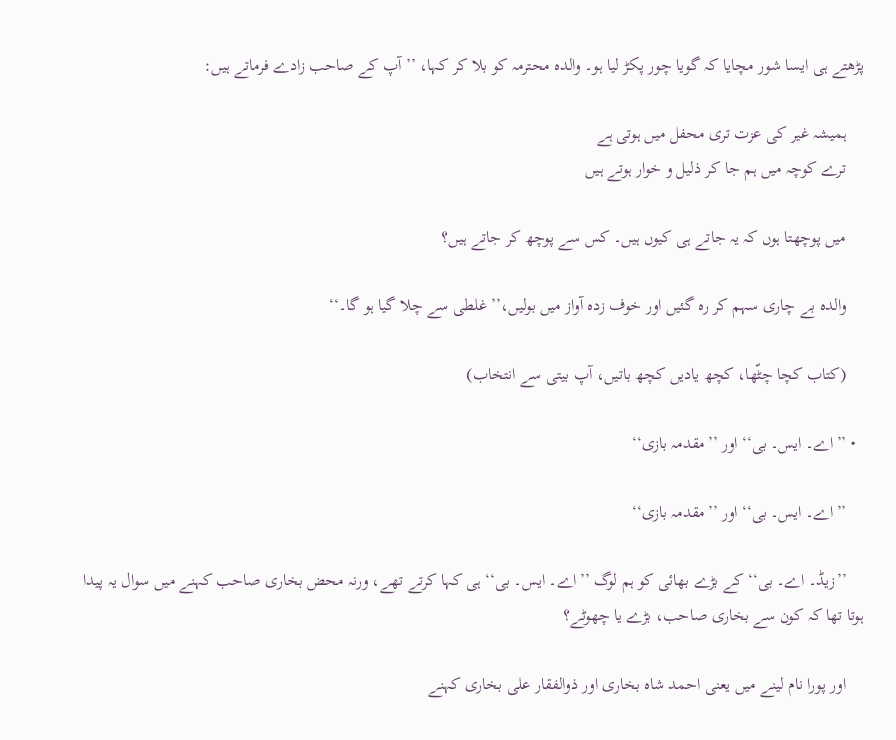پڑھتے ہی ایسا شور مچایا کہ گویا چور پکڑ لیا ہو۔ والدہ محترمہ کو بلا کر کہا، ’’آپ کے صاحب زادے فرماتے ہیں:

    ہمیشہ غیر کی عزت تری محفل میں ہوتی ہے
    ترے کوچہ میں ہم جا کر ذلیل و خوار ہوتے ہیں

    میں پوچھتا ہوں کہ یہ جاتے ہی کیوں ہیں۔ کس سے پوچھ کر جاتے ہیں؟

    والدہ بے چاری سہم کر رہ گئیں اور خوف زدہ آواز میں بولیں،’’غلطی سے چلا گیا ہو گا۔‘‘

    (کتاب کچا چٹّھا، کچھ یادیں کچھ باتیں، آپ بیتی سے انتخاب)

  • ’’اے۔ ایس۔ بی‘‘ اور ’’مقدمہ بازی‘‘

    ’’اے۔ ایس۔ بی‘‘ اور ’’مقدمہ بازی‘‘

    ’’زیڈ۔ اے۔ بی‘‘ کے بڑے بھائی کو ہم لوگ ’’اے۔ ایس۔ بی‘‘ ہی کہا کرتے تھے، ورنہ محض بخاری صاحب کہنے میں سوال یہ پیدا ہوتا تھا کہ کون سے بخاری صاحب، بڑے یا چھوٹے؟

    اور پورا نام لینے میں یعنی احمد شاہ بخاری اور ذوالفقار علی بخاری کہنے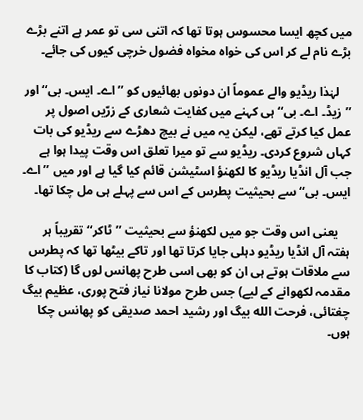میں کچھ ایسا محسوس ہوتا تھا کہ اتنی سی تو عمر ہے اتنے بڑے بڑے نام لے کر اس کی خواہ مخواہ فضول خرچی کیوں کی جائے۔

    لہٰذا ریڈیو والے عموماً ان دونوں بھائیوں کو ’’اے۔ ایس۔ بی‘‘ اور ’’زیڈ۔ اے۔ بی‘‘ ہی کہنے میں کفایت شعاری کے زرّیں اصول پر عمل کیا کرتے تھے، لیکن یہ میں نے بیچ دھڑے سے ریڈیو کی بات کہاں شروع کردی۔ ریڈیو سے تو میرا تعلق اس وقت پیدا ہوا ہے جب آل انڈیا ریڈیو کا لکھنؤ اسٹیشن قائم کیا گیا ہے اور میں ’’اے۔ ایس۔ بی‘‘ سے بحیثیت پطرس کے اس سے پہلے ہی مل چکا تھا۔

    یعنی اس وقت جو میں لکھنؤ سے بحیثیت ’’ٹاکر‘‘ تقریباً ہر ہفتہ آل انڈیا ریڈیو دہلی جایا کرتا تھا اور تاکے بیٹھا تھا کہ پطرس سے ملاقات ہوتے ہی ان کو بھی اسی طرح پھانس لوں گا (کتاب کا مقدمہ لکھوانے کے لیے) جس طرح مولانا نیاز فتح پوری، عظیم بیگ چغتائی، فرحت الله بیگ اور رشید احمد صدیقی کو پھانس چکا ہوں۔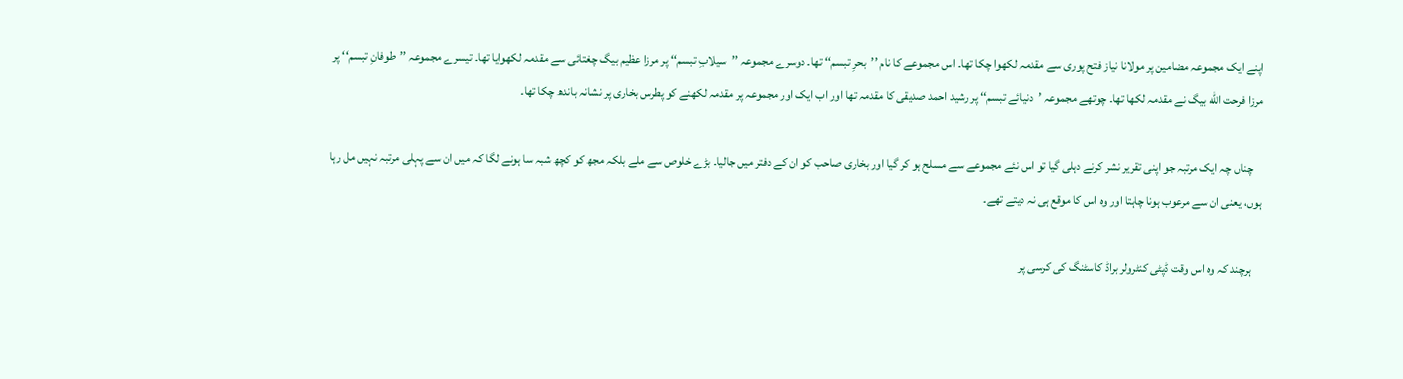اپنے ایک مجموعہ مضامین پر مولانا نیاز فتح پوری سے مقدمہ لکھوا چکا تھا۔ اس مجموعے کا نام ’’بحرِ تبسم‘‘ تھا۔ دوسرے مجموعہ ’’سیلابِ تبسم‘‘ پر مرزا عظیم بیگ چغتائی سے مقدمہ لکھوایا تھا۔ تیسرے مجموعہ ’’طوفانِ تبسم‘‘ پر مرزا فرحت الله بیگ نے مقدمہ لکھا تھا۔ چوتھے مجموعہ ’دنیائے تبسم‘‘ پر رشید احمد صدیقی کا مقدمہ تھا اور اب ایک اور مجموعہ پر مقدمہ لکھنے کو پطرس بخاری پر نشانہ باندھ چکا تھا۔

    چناں چہ ایک مرتبہ جو اپنی تقریر نشر کرنے دہلی گیا تو اس نئے مجموعے سے مسلح ہو کر گیا اور بخاری صاحب کو ان کے دفتر میں جالیا۔ بڑے خلوص سے ملے بلکہ مجھ کو کچھ شبہ سا ہونے لگا کہ میں ان سے پہلی مرتبہ نہیں مل رہا ہوں، یعنی ان سے مرعوب ہونا چاہتا اور وہ اس کا موقع ہی نہ دیتے تھے۔

    ہرچند کہ وہ اس وقت ڈپٹی کنٹرولر براڈ کاسٹنگ کی کرسی پر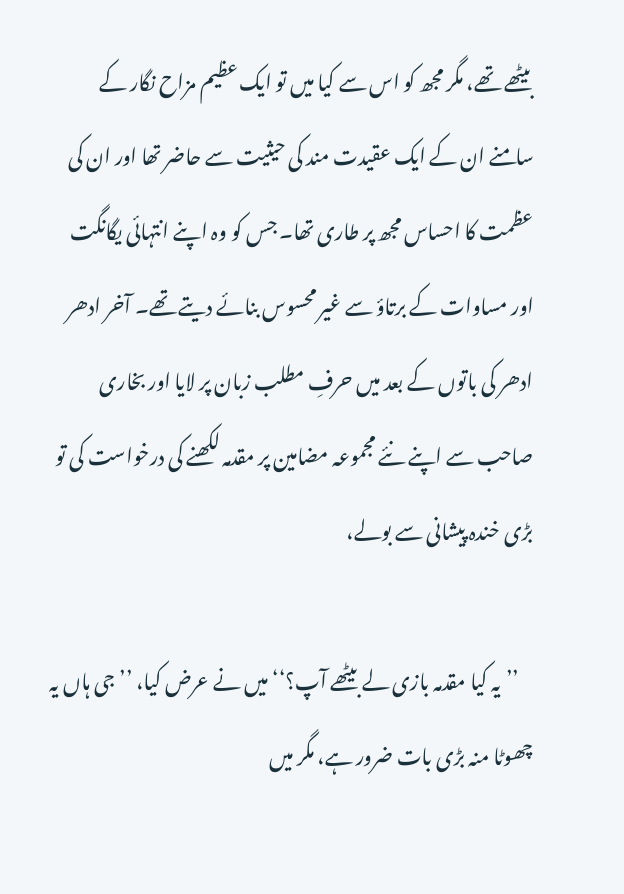بیٹھے تھے، مگر مجھ کو اس سے کیا میں تو ایک عظیم مزاح نگار کے سامنے ان کے ایک عقیدت مند کی حیثیت سے حاضر تھا اور ان کی عظمت کا احساس مجھ پر طاری تھا۔ جس کو وہ اپنے انتہائی یگانگت اور مساوات کے برتاؤ سے غیر محسوس بنائے دیتے تھے۔ آخر ادھر ادھر کی باتوں کے بعد میں حرفِ مطلب زبان پر لایا اور بخاری صاحب سے اپنے نئے مجموعہ مضامین پر مقدمہ لکھنے کی درخواست کی تو بڑی خندہ پیشانی سے بولے،

    ’’یہ کیا مقدمہ بازی لے بیٹھے آپ؟‘‘ میں نے عرض کیا، ’’جی ہاں یہ چھوٹا منہ بڑی بات ضرور ہے، مگر میں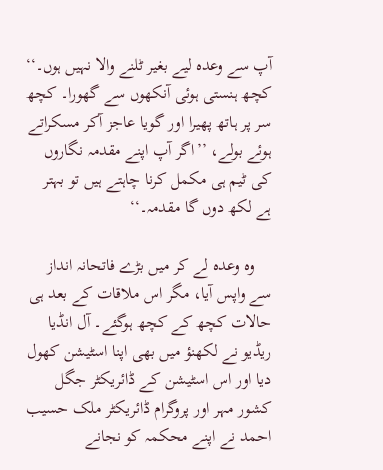آپ سے وعدہ لیے بغیر ٹلنے والا نہیں ہوں۔‘‘ کچھ ہنستی ہوئی آنکھوں سے گھورا۔ کچھ سر پر ہاتھ پھیرا اور گویا عاجز آکر مسکراتے ہوئے بولے، ’’اگر آپ اپنے مقدمہ نگاروں کی ٹیم ہی مکمل کرنا چاہتے ہیں تو بہتر ہے لکھ دوں گا مقدمہ۔‘‘

    وہ وعدہ لے کر میں بڑے فاتحانہ انداز سے واپس آیا، مگر اس ملاقات کے بعد ہی حالات کچھ کے کچھ ہوگئے۔ آل انڈیا ریڈیو نے لکھنؤ میں بھی اپنا اسٹیشن کھول دیا اور اس اسٹیشن کے ڈائریکٹر جگل کشور مہر اور پروگرام ڈائریکٹر ملک حسیب احمد نے اپنے محکمہ کو نجانے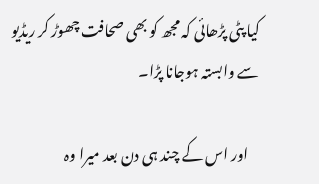کیا پٹی پڑھائی کہ مجھ کو بھی صحافت چھوڑ کر ریڈیو سے وابستہ ہوجانا پڑا۔

    اور اس کے چند ہی دن بعد میرا وہ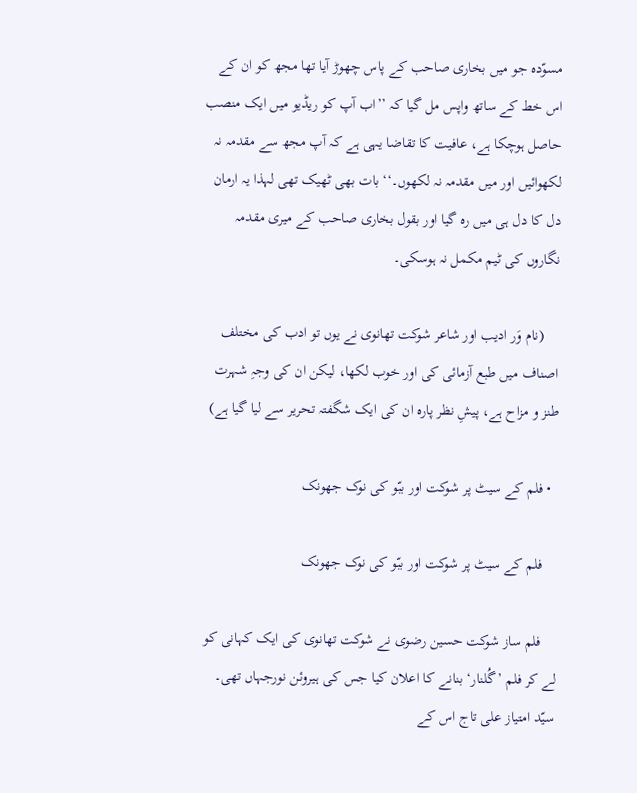مسوّدہ جو میں بخاری صاحب کے پاس چھوڑ آیا تھا مجھ کو ان کے اس خط کے ساتھ واپس مل گیا کہ ’’اب آپ کو ریڈیو میں ایک منصب حاصل ہوچکا ہے، عافیت کا تقاضا یہی ہے کہ آپ مجھ سے مقدمہ نہ لکھوائیں اور میں مقدمہ نہ لکھوں۔‘‘ بات بھی ٹھیک تھی لہذا یہ ارمان دل کا دل ہی میں رہ گیا اور بقول بخاری صاحب کے میری مقدمہ نگاروں کی ٹیم مکمل نہ ہوسکی۔

    (نام وَر ادیب اور شاعر شوکت تھانوی نے یوں تو ادب کی مختلف اصناف میں‌ طبع آزمائی کی اور خوب لکھا، لیکن ان کی وجہِ شہرت طنز و مزاح ہے، پیشِ نظر پارہ ان کی ایک شگفتہ تحریر سے لیا گیا ہے)

  • فلم کے سیٹ پر شوکت اور ببّو کی نوک جھونک

    فلم کے سیٹ پر شوکت اور ببّو کی نوک جھونک

    فلم ساز شوکت حسین رضوی نے شوکت تھانوی کی ایک کہانی کو لے کر فلم ’گُلنار‘ بنانے کا اعلان کیا جس کی ہیروئن نورجہاں تھی۔ سیّد امتیاز علی تاج اس کے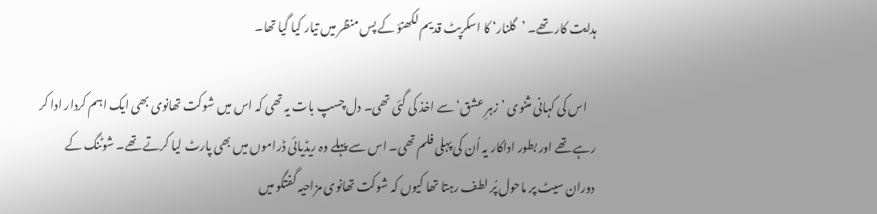ہدایت کار تھے۔ ’گلنار‘ کا اسکرپٹ قدیم لکھنؤ کے پس منظر میں تیار کیا گیا تھا۔

    اس کی کہانی مثنوی ’زہرِ عشق‘ سے اخذ کی گئی تھی۔ دل چسپ بات یہ تھی کہ اس میں شوکت تھانوی بھی ایک اہم کردار ادا کر رہے تھے اور بطور اداکار یہ اُن کی پہلی فلم تھی۔ اس سے پہلے وہ ریڈیائی ڈراموں میں بھی پارٹ لیا کرتے تھے۔ شوٹنگ کے دوران سیٹ پر ماحول پُر لطف رہتا تھا کیوں کہ شوکت تھانوی مزاحیہ گفتگو میں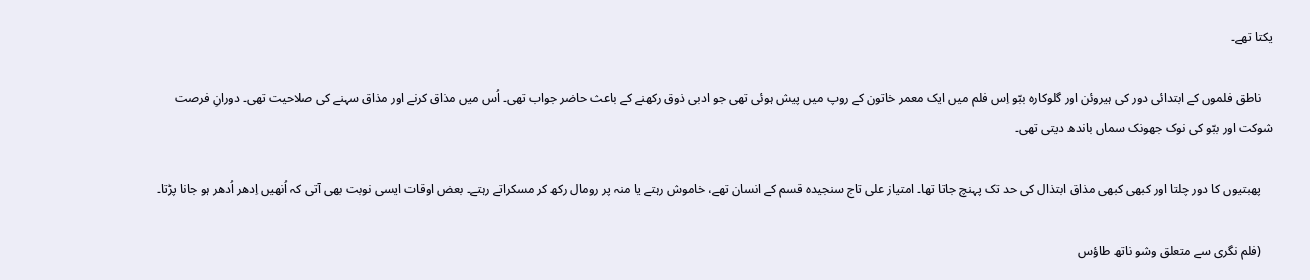یکتا تھے۔

    ناطق فلموں کے ابتدائی دور کی ہیروئن اور گلوکارہ ببّو اِس فلم میں ایک معمر خاتون کے روپ میں پیش ہوئی تھی جو ادبی ذوق رکھنے کے باعث حاضر جواب تھی۔ اُس میں مذاق کرنے اور مذاق سہنے کی صلاحیت تھی۔ دورانِ فرصت شوکت اور ببّو کی نوک جھونک سماں باندھ دیتی تھی۔

    پھبتیوں کا دور چلتا اور کبھی کبھی مذاق ابتذال کی حد تک پہنچ جاتا تھا۔ امتیاز علی تاج سنجیدہ قسم کے انسان تھے، خاموش رہتے یا منہ پر رومال رکھ کر مسکراتے رہتے۔ بعض اوقات ایسی نوبت بھی آتی کہ اُنھیں اِدھر اُدھر ہو جانا پڑتا۔

    (فلم نگری سے متعلق وشو ناتھ طاؤس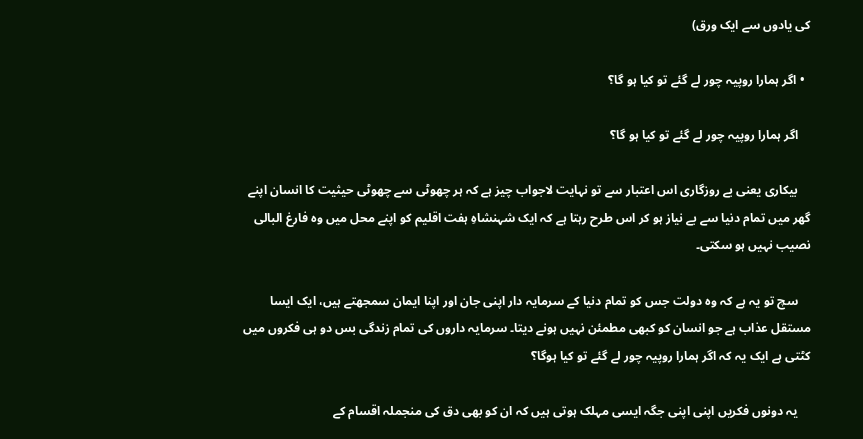کی یادوں سے ایک ورق)

  • اگر ہمارا روپیہ چور لے گئے تو کیا ہو گا؟

    اگر ہمارا روپیہ چور لے گئے تو کیا ہو گا؟

    بیکاری یعنی بے روزگاری اس اعتبار سے تو نہایت لاجواب چیز ہے کہ ہر چھوٹی سے چھوٹی حیثیت کا انسان اپنے گھر میں تمام دنیا سے بے نیاز ہو کر اس طرح رہتا ہے کہ ایک شہنشاہِ ہفت اقلیم کو اپنے محل میں وہ فارغ البالی نصیب نہیں ہو سکتی۔

    سچ تو یہ ہے کہ وہ دولت جس کو تمام دنیا کے سرمایہ دار اپنی جان اور اپنا ایمان سمجھتے ہیں، ایک ایسا مستقل عذاب ہے جو انسان کو کبھی مطمئن نہیں ہونے دیتا۔ سرمایہ داروں کی تمام زندگی بس دو ہی فکروں میں کٹتی ہے ایک یہ کہ اگر ہمارا روپیہ چور لے گئے تو کیا ہوگا؟

    یہ دونوں فکریں اپنی اپنی جگہ ایسی مہلک ہوتی ہیں کہ ان کو بھی دق کی منجملہ اقسام کے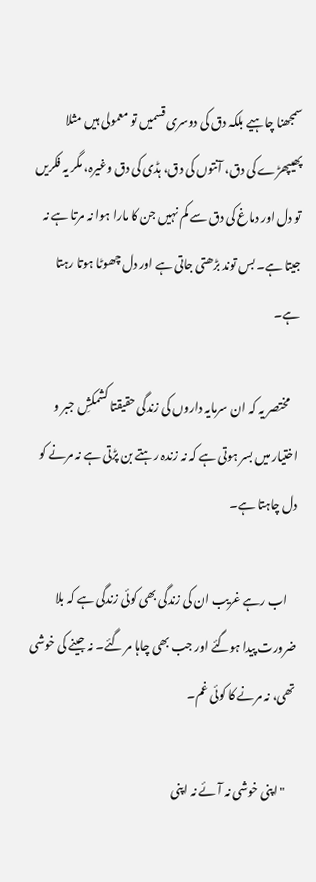سمجھنا چاہیے بلکہ دق کی دوسری قسمیں تو معمولی ہیں مثلا پھیپھڑے کی دق، آنتوں کی دق، ہڈی کی دق وغیرہ، مگر یہ فکریں تو دل اور دماغ کی دق سے کم نہیں جن کا مارا ہوا نہ مرتا ہے نہ جیتا ہے۔ بس توند بڑھتی جاتی ہے اور دل چھوٹا ہوتا رہتا ہے۔

    مختصر یہ کہ ان سرمایہ داروں کی زندگی حقیقتا کشمکشِ جبر و اختیار میں بسر ہوتی ہے کہ نہ زندہ رہتے بن پڑتی ہے نہ مرنے کو دل چاہتا ہے۔

    اب رہے غریب ان کی زندگی بھی کوئی زندگی ہے کہ بلا ضرورت پیدا ہوگئے اور جب بھی چاہا مر گئے۔ نہ جینے کی خوشی تھی، نہ مرنے کا کوئی غم۔

    "اپنی خوشی نہ آئے نہ اپنی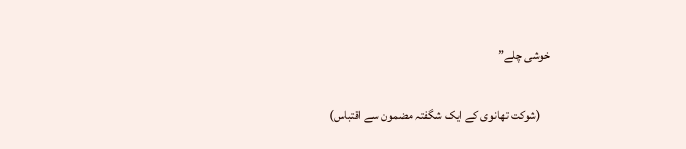خوشی چلے”

    (شوکت تھانوی کے ایک شگفتہ مضمون سے اقتباس)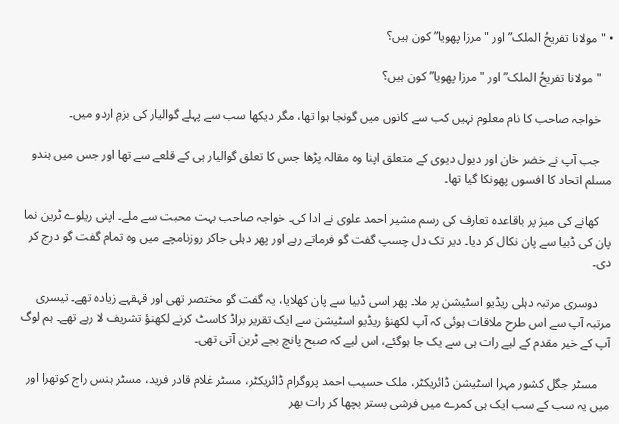• "مولانا تفریحُ الملک” اور "مرزا پھویا” کون ہیں؟

    "مولانا تفریحُ الملک” اور "مرزا پھویا” کون ہیں؟

    خواجہ صاحب کا نام معلوم نہیں کب سے کانوں میں گونجا ہوا تھا، مگر دیکھا سب سے پہلے گوالیار کی بزمِ اردو میں۔

    جب آپ نے خضر خان اور دیول دیوی کے متعلق اپنا وہ مقالہ پڑھا جس کا تعلق گوالیار ہی کے قلعے سے تھا اور جس میں ہندو مسلم اتحاد کا افسوں پھونکا گیا تھا۔

    کھانے کی میز پر باقاعدہ تعارف کی رسم مشیر احمد علوی نے ادا کی۔ خواجہ صاحب بہت محبت سے ملے۔ اپنی ریلوے ٹرین نما پان کی ڈبیا سے پان نکال کر دیا۔ دیر تک دل چسپ گفت گو فرماتے رہے اور پھر دہلی جاکر روزنامچے میں وہ تمام گفت گو درج کر دی۔

    دوسری مرتبہ دہلی ریڈیو اسٹیشن پر ملا۔ پھر اسی ڈبیا سے پان کھلایا، یہ گفت گو مختصر تھی اور قہقہے زیادہ تھے۔ تیسری مرتبہ آپ سے اس طرح ملاقات ہوئی کہ آپ لکھنؤ ریڈیو اسٹیشن سے ایک تقریر براڈ کاسٹ کرنے لکھنؤ تشریف لا رہے تھے۔ ہم لوگ آپ کے خیر مقدم کے لیے رات ہی سے یک جا ہوگئے، اس لیے کہ صبح پانچ بجے ٹرین آتی تھی۔

    مسٹر جگل کشور مہرا اسٹیشن ڈائریکٹر، ملک حسیب احمد پروگرام ڈائریکٹر، مسٹر غلام قادر فرید، مسٹر ہنس راج کوتھرا اور میں یہ سب کے سب ایک ہی کمرے میں فرشی بستر بچھا کر رات بھر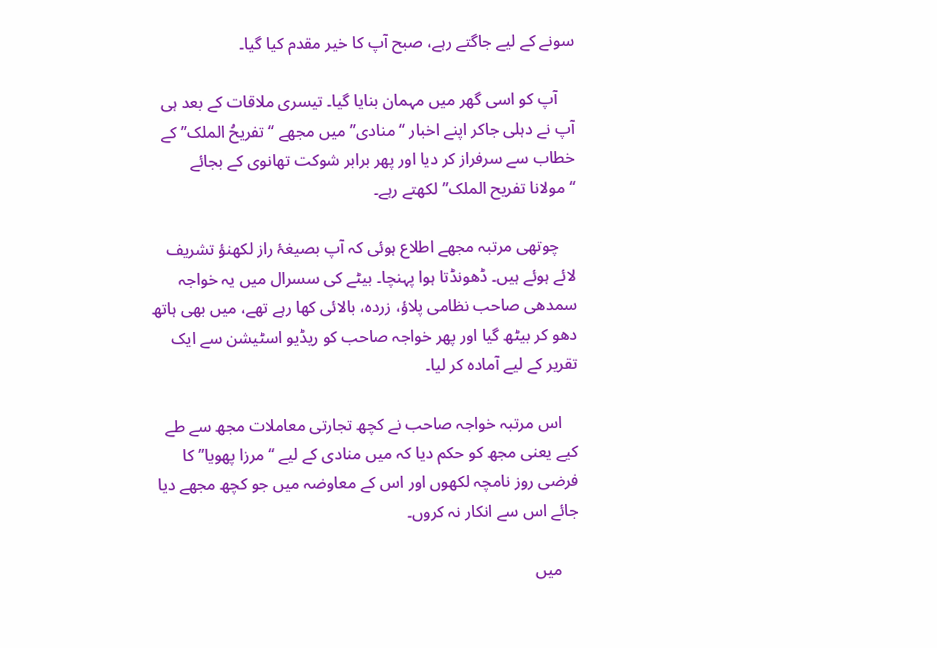سونے کے لیے جاگتے رہے، صبح آپ کا خیر مقدم کیا گیا۔

    آپ کو اسی گھر میں مہمان بنایا گیا۔ تیسری ملاقات کے بعد ہی آپ نے دہلی جاکر اپنے اخبار ‘‘منادی’’ میں مجھے ‘‘تفریحُ الملک’’ کے خطاب سے سرفراز کر دیا اور پھر برابر شوکت تھانوی کے بجائے ‘‘مولانا تفریح الملک’’ لکھتے رہے۔

    چوتھی مرتبہ مجھے اطلاع ہوئی کہ آپ بصیغۂ راز لکھنؤ تشریف لائے ہوئے ہیں۔ ڈھونڈتا ہوا پہنچا۔ بیٹے کی سسرال میں یہ خواجہ سمدھی صاحب نظامی پلاؤ، زردہ، بالائی کھا رہے تھے، میں بھی ہاتھ دھو کر بیٹھ گیا اور پھر خواجہ صاحب کو ریڈیو اسٹیشن سے ایک تقریر کے لیے آمادہ کر لیا۔

    اس مرتبہ خواجہ صاحب نے کچھ تجارتی معاملات مجھ سے طے کیے یعنی مجھ کو حکم دیا کہ میں منادی کے لیے ‘‘مرزا پھویا’’ کا فرضی روز نامچہ لکھوں اور اس کے معاوضہ میں جو کچھ مجھے دیا جائے اس سے انکار نہ کروں۔

    میں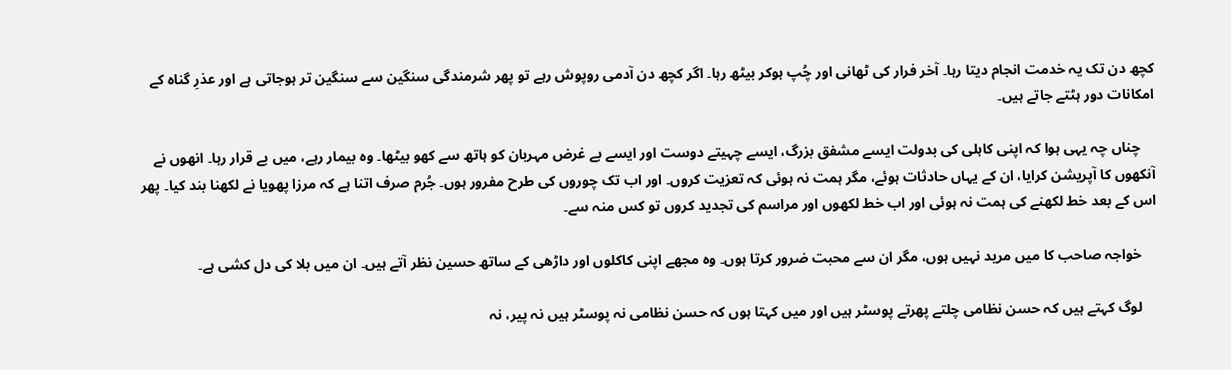کچھ دن تک یہ خدمت انجام دیتا رہا۔ آخر فرار کی ٹھانی اور چُپ ہوکر بیٹھ رہا۔ اگر کچھ دن آدمی روپوش رہے تو پھر شرمندگی سنگین سے سنگین تر ہوجاتی ہے اور عذرِ گناہ کے امکانات دور ہٹتے جاتے ہیں۔

    چناں چہ یہی ہوا کہ اپنی کاہلی کی بدولت ایسے مشفق بزرگ، ایسے چہیتے دوست اور ایسے بے غرض مہربان کو ہاتھ سے کھو بیٹھا۔ وہ بیمار رہے، میں بے قرار رہا۔ انھوں نے آنکھوں کا آپریشن کرایا، ان کے یہاں حادثات ہوئے، مگر ہمت نہ ہوئی کہ تعزیت کروں۔ اور اب تک چوروں کی طرح مفرور ہوں۔ جُرم صرف اتنا ہے کہ مرزا پھویا نے لکھنا بند کیا۔ پھر اس کے بعد خط لکھنے کی ہمت نہ ہوئی اور اب خط لکھوں اور مراسم کی تجدید کروں تو کس منہ سے۔

    خواجہ صاحب کا میں مرید نہیں ہوں، مگر ان سے محبت ضرور کرتا ہوں۔ وہ مجھے اپنی کاکلوں اور داڑھی کے ساتھ حسین نظر آتے ہیں۔ ان میں بلا کی دل کشی ہے۔

    لوگ کہتے ہیں کہ حسن نظامی چلتے پھرتے پوسٹر ہیں اور میں کہتا ہوں کہ حسن نظامی نہ پوسٹر ہیں نہ پیر، نہ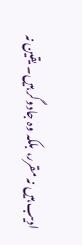ادیب ہیں نہ مقرر، بلکہ وہ جادوگر ہیں۔ یقین نہ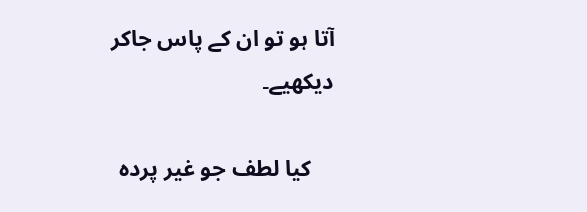آتا ہو تو ان کے پاس جاکر دیکھیے۔

    کیا لطف جو غیر پردہ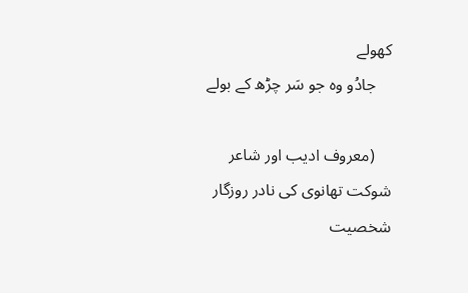کھولے
    جادُو وہ جو سَر چڑھ کے بولے

    (معروف ادیب اور شاعر شوکت تھانوی کی نادر روزگار شخصیت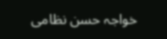خواجہ حسن نظامی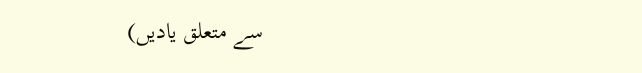سے متعلق یادیں)